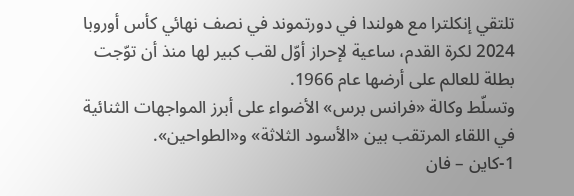تلتقي إنكلترا مع هولندا في دورتموند في نصف نهائي كأس أوروبا 2024 لكرة القدم، ساعية لإحراز أوّل لقب كبير لها منذ أن توّجت بطلة للعالم على أرضها عام 1966.
وتسلّط وكالة «فرانس برس» الأضواء على أبرز المواجهات الثنائية في اللقاء المرتقب بين «الأسود الثلاثة» و«الطواحين».
1-كاين – فان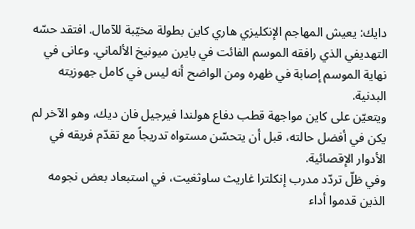دايك: يعيش المهاجم الإنكليزي هاري كاين بطولة مخيّبة للآمال. افتقد حسّه التهديفي الذي رافقه الموسم الفائت في بايرن ميونيخ الألماني. وعانى في نهاية الموسم إصابة في ظهره ومن الواضح أنه ليس في كامل جهوزيته البدنية.
ويتعيّن على كاين مواجهة قطب دفاع هولندا فيرجيل فان ديك، وهو الآخر لم يكن في أفضل حالته، قبل أن يتحسّن مستواه تدريجاً مع تقدّم فريقه في الأدوار الإقصائية.
وفي ظلّ تردّد مدرب إنكلترا غاريث ساوثغيت، في استبعاد بعض نجومه الذين قدموا أداء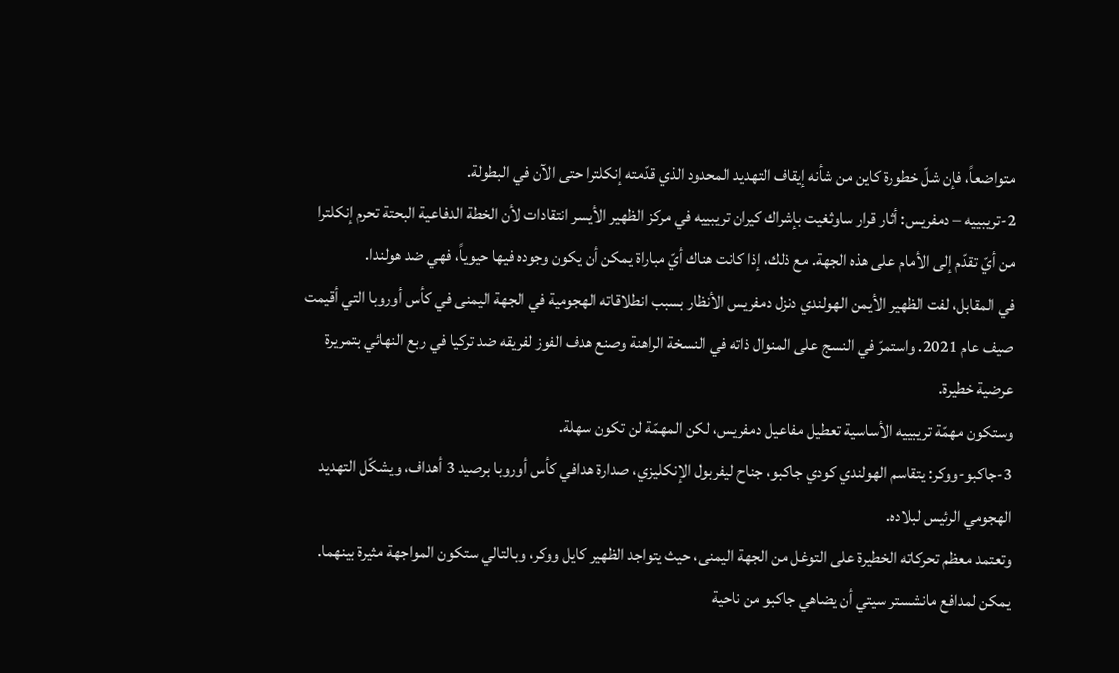متواضعاً، فإن شلّ خطورة كاين من شأنه إيقاف التهديد المحدود الذي قدّمته إنكلترا حتى الآن في البطولة.
2-تريبييه – دمفريس: أثار قرار ساوثغيت بإشراك كيران تريبييه في مركز الظهير الأيسر انتقادات لأن الخطة الدفاعية البحتة تحرم إنكلترا من أيّ تقدّم إلى الأمام على هذه الجهة. مع ذلك، إذا كانت هناك أيّ مباراة يمكن أن يكون وجوده فيها حيوياً، فهي ضد هولندا.
في المقابل، لفت الظهير الأيمن الهولندي دنزل دمفريس الأنظار بسبب انطلاقاته الهجومية في الجهة اليمنى في كأس أوروبا التي أقيمت صيف عام 2021. واستمرّ في النسج على المنوال ذاته في النسخة الراهنة وصنع هدف الفوز لفريقه ضد تركيا في ربع النهائي بتمريرة عرضية خطيرة.
وستكون مهمّة تريبييه الأساسية تعطيل مفاعيل دمفريس، لكن المهمّة لن تكون سهلة.
3-جاكبو-ووكر: يتقاسم الهولندي كودي جاكبو، جناح ليفربول الإنكليزي، صدارة هدافي كأس أوروبا برصيد 3 أهداف، ويشكّل التهديد الهجومي الرئيس لبلاده.
وتعتمد معظم تحركاته الخطيرة على التوغل من الجهة اليمنى، حيث يتواجد الظهير كايل ووكر، وبالتالي ستكون المواجهة مثيرة بينهما. يمكن لمدافع مانشستر سيتي أن يضاهي جاكبو من ناحية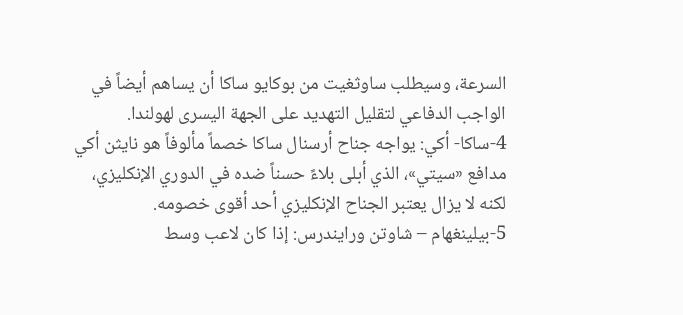السرعة، وسيطلب ساوثغيت من بوكايو ساكا أن يساهم أيضاً في الواجب الدفاعي لتقليل التهديد على الجهة اليسرى لهولندا.
4-ساكا- أكي: يواجه جناح أرسنال ساكا خصماً مألوفاً هو نايثن أكي مدافع «سيتي»، الذي أبلى بلاءً حسناً ضده في الدوري الإنكليزي، لكنه لا يزال يعتبر الجناح الإنكليزي أحد أقوى خصومه.
5-بيلينغهام – شاوتن ورايندرس: إذا كان لاعب وسط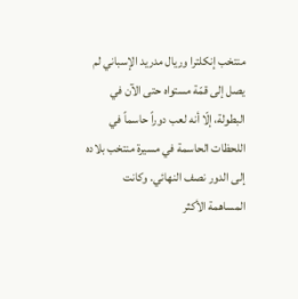منتخب إنكلترا وريال مدريد الإسباني لم يصل إلى قمّة مستواه حتى الآن في البطولة، إلّا أنه لعب دوراً حاسماً في اللحظات الحاسمة في مسيرة منتخب بلاده إلى الدور نصف النهائي. وكانت المساهمة الأكثر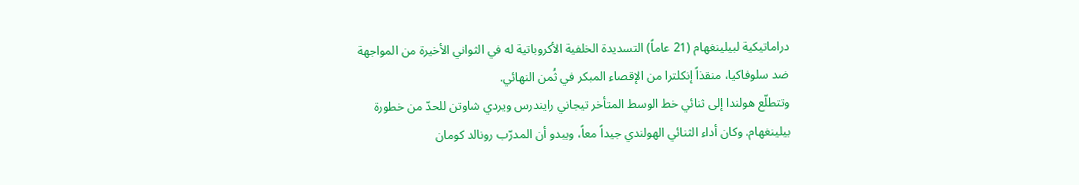دراماتيكية لبيلينغهام (21 عاماً) التسديدة الخلفية الأكروباتية له في الثواني الأخيرة من المواجهة ضد سلوفاكيا، منقذاً إنكلترا من الإقصاء المبكر في ثُمن النهائي.
وتتطلّع هولندا إلى ثنائي خط الوسط المتأخر تيجاني رايندرس ويردي شاوتن للحدّ من خطورة بيلينغهام. وكان أداء الثنائي الهولندي جيداً معاً، ويبدو أن المدرّب رونالد كومان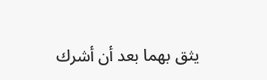يثق بهما بعد أن أشرك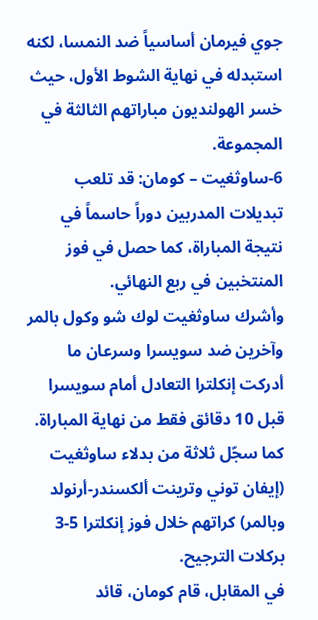جوي فيرمان أساسياً ضد النمسا، لكنه استبدله في نهاية الشوط الأول، حيث خسر الهولنديون مباراتهم الثالثة في المجموعة.
6-ساوثغيت – كومان: قد تلعب تبديلات المدربين دوراً حاسماً في نتيجة المباراة، كما حصل في فوز المنتخبين في ربع النهائي.
وأشرك ساوثغيت لوك شو وكول بالمر وآخرين ضد سويسرا وسرعان ما أدركت إنكلترا التعادل أمام سويسرا قبل 10 دقائق فقط من نهاية المباراة.
كما سجّل ثلاثة من بدلاء ساوثغيت (إيفان توني وترينت ألكسندر-أرنولد وبالمر) كراتهم خلال فوز إنكلترا 5-3 بركلات الترجيح.
في المقابل، قام كومان، قائد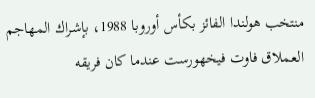منتخب هولندا الفائز بكأس أوروبا 1988، بإشراك المهاجم العملاق فاوت فيخهورست عندما كان فريقه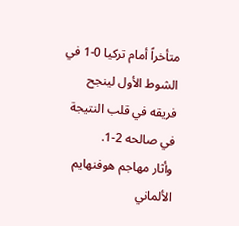متأخراً أمام تركيا 0-1 في الشوط الأول لينجح فريقه في قلب النتيجة في صالحه 2-1.
وأثار مهاجم هوفنهايم الألماني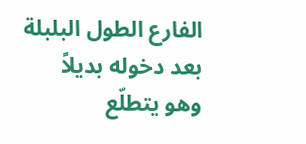الفارع الطول البلبلة بعد دخوله بديلاً وهو يتطلّع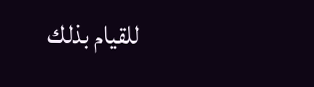للقيام بذلك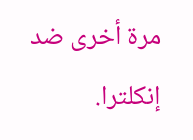مرة أخرى ضد إنكلترا.